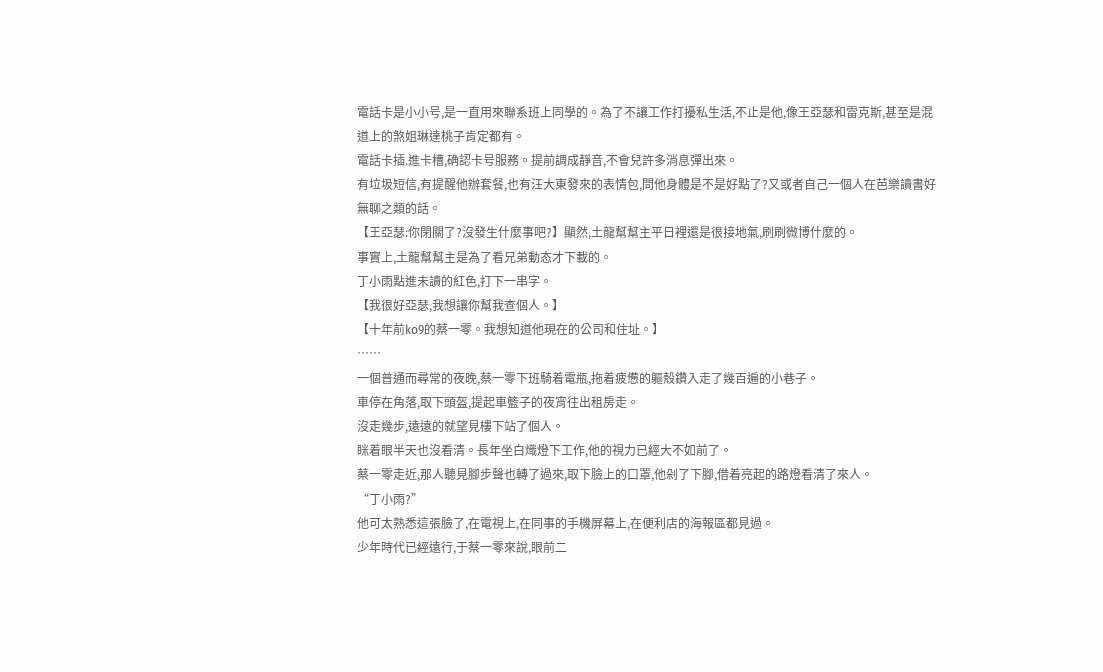電話卡是小小号,是一直用來聯系班上同學的。為了不讓工作打擾私生活,不止是他,像王亞瑟和雷克斯,甚至是混道上的煞姐琳達桃子肯定都有。
電話卡插.進卡槽,确認卡号服務。提前調成靜音,不會兒許多消息彈出來。
有垃圾短信,有提醒他辦套餐,也有汪大東發來的表情包,問他身體是不是好點了?又或者自己一個人在芭樂讀書好無聊之類的話。
【王亞瑟:你閉關了?沒發生什麼事吧?】顯然,土龍幫幫主平日裡還是很接地氣,刷刷微博什麼的。
事實上,土龍幫幫主是為了看兄弟動态才下載的。
丁小雨點進未讀的紅色,打下一串字。
【我很好亞瑟,我想讓你幫我查個人。】
【十年前ko9的蔡一零。我想知道他現在的公司和住址。】
……
一個普通而尋常的夜晚,蔡一零下班騎着電瓶,拖着疲憊的軀殼鑽入走了幾百遍的小巷子。
車停在角落,取下頭盔,提起車籃子的夜宵往出租房走。
沒走幾步,遠遠的就望見樓下站了個人。
眯着眼半天也沒看清。長年坐白熾燈下工作,他的視力已經大不如前了。
蔡一零走近,那人聽見腳步聲也轉了過來,取下臉上的口罩,他剁了下腳,借着亮起的路燈看清了來人。
“丁小雨?”
他可太熟悉這張臉了,在電視上,在同事的手機屏幕上,在便利店的海報區都見過。
少年時代已經遠行,于蔡一零來說,眼前二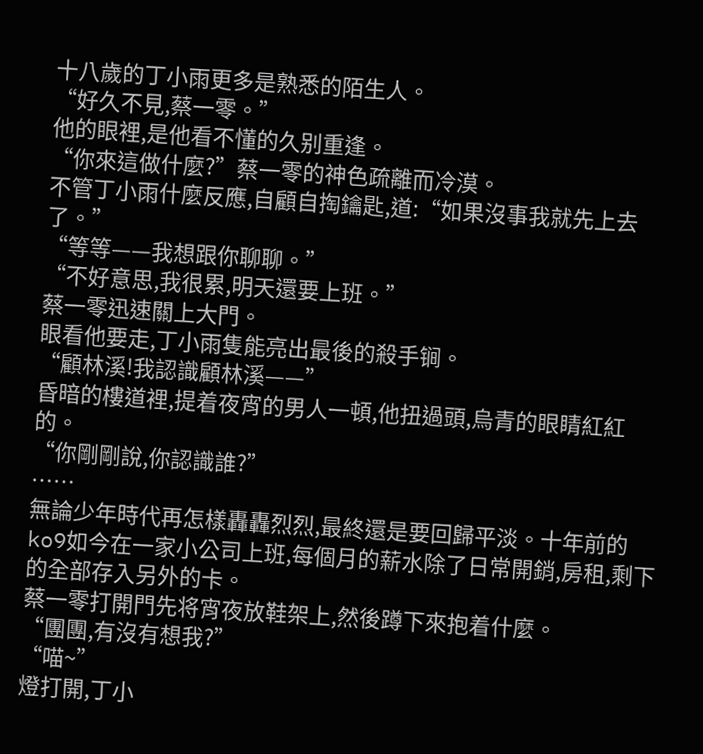十八歲的丁小雨更多是熟悉的陌生人。
“好久不見,蔡一零。”
他的眼裡,是他看不懂的久别重逢。
“你來這做什麼?”蔡一零的神色疏離而冷漠。
不管丁小雨什麼反應,自顧自掏鑰匙,道:“如果沒事我就先上去了。”
“等等——我想跟你聊聊。”
“不好意思,我很累,明天還要上班。”
蔡一零迅速關上大門。
眼看他要走,丁小雨隻能亮出最後的殺手锏。
“顧林溪!我認識顧林溪——”
昏暗的樓道裡,提着夜宵的男人一頓,他扭過頭,烏青的眼睛紅紅的。
“你剛剛說,你認識誰?”
……
無論少年時代再怎樣轟轟烈烈,最終還是要回歸平淡。十年前的ko9如今在一家小公司上班,每個月的薪水除了日常開銷,房租,剩下的全部存入另外的卡。
蔡一零打開門先将宵夜放鞋架上,然後蹲下來抱着什麼。
“團團,有沒有想我?”
“喵~”
燈打開,丁小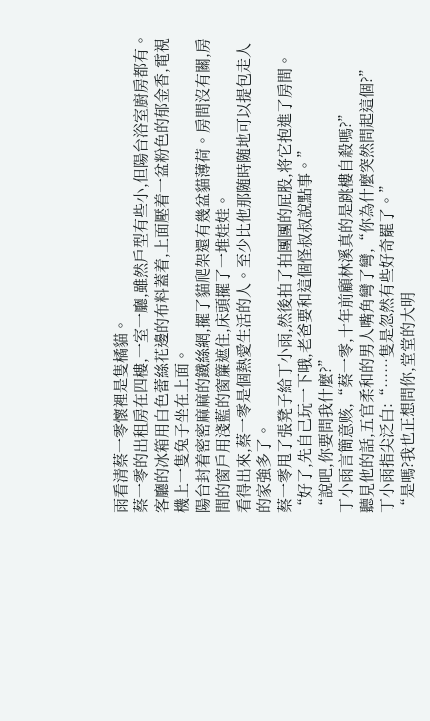雨看清蔡一零懷裡是隻橘貓。
蔡一零的出租房在四樓,一室一廳,雖然戶型有些小,但陽台浴室廚房都有。
客廳的冰箱用白色蕾絲花邊的布料蓋着,上面壓着一盆粉色的郁金香,電視機上一隻兔子坐在上面。
陽台封着密密麻麻的鐵絲網,擺了貓爬架還有幾盆貓薄荷。房間沒有關,房間的窗戶用淺藍的窗簾遮住,床頭擺了一堆娃娃。
看得出來,蔡一零是個熱愛生活的人。至少比他那随時随地可以提包走人的家強多了。
蔡一零甩了張凳子給丁小雨,然後拍了拍團團的屁股,将它抱進了房間。“好了,先自己玩一下哦,老爸要和這個怪叔叔說點事。”
“說吧,你要問我什麼?”
丁小雨言簡意赅,“蔡一零,十年前顧林溪真的是跳樓自殺嗎?”
聽見他的話,五官柔和的男人嘴角彎了彎,“你為什麼突然問起這個?”
丁小雨指尖泛白:“……隻是忽然有些好奇罷了。”
“是嗎?我也正想問你,堂堂的大明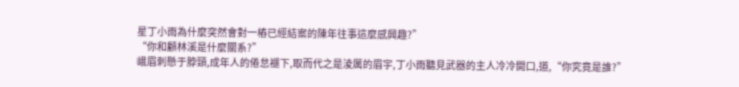星丁小雨為什麼突然會對一樁已經結案的陳年往事這麼感興趣?”
“你和顧林溪是什麼關系?”
峨眉刺懸于脖頸,成年人的倦怠褪下,取而代之是淩厲的眉宇,丁小雨聽見武器的主人冷冷開口,道,“你究竟是誰?”